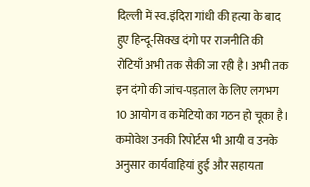दिल्ली में स्व.इंदिरा गांधी की हत्या के बाद हुए हिन्दू-सिक्ख दंगो पर राजनीति की रोटियाँ अभी तक सैकी जा रही है। अभी तक इन दंगो की जांच-पड़ताल के लिए लगभग 10 आयोग व कमेटियो का गठन हो चूका है। कमोवेश उनकी रिपोर्टस भी आयी व उनके अनुसार कार्यवाहियां हुई और सहायता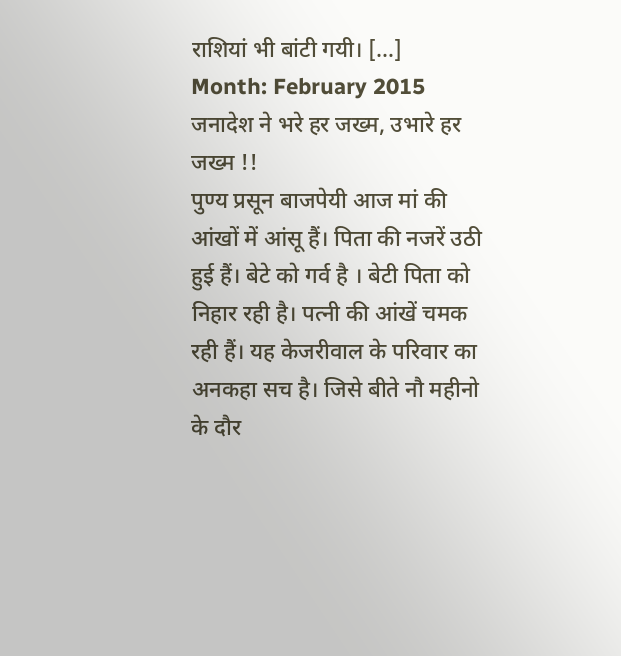राशियां भी बांटी गयी। […]
Month: February 2015
जनादेश ने भरे हर जख्म, उभारे हर जख्म !!
पुण्य प्रसून बाजपेयी आज मां की आंखों में आंसू हैं। पिता की नजरें उठी हुई हैं। बेटे को गर्व है । बेटी पिता को निहार रही है। पत्नी की आंखें चमक रही हैं। यह केजरीवाल के परिवार का अनकहा सच है। जिसे बीते नौ महीनो के दौर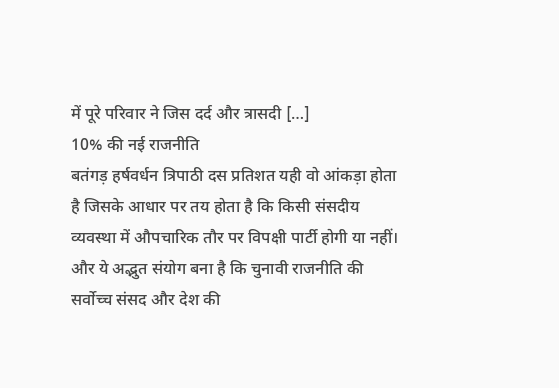में पूरे परिवार ने जिस दर्द और त्रासदी […]
10% की नई राजनीति
बतंगड़ हर्षवर्धन त्रिपाठी दस प्रतिशत यही वो आंकड़ा होता है जिसके आधार पर तय होता है कि किसी संसदीय व्यवस्था में औपचारिक तौर पर विपक्षी पार्टी होगी या नहीं। और ये अद्भुत संयोग बना है कि चुनावी राजनीति की सर्वोच्च संसद और देश की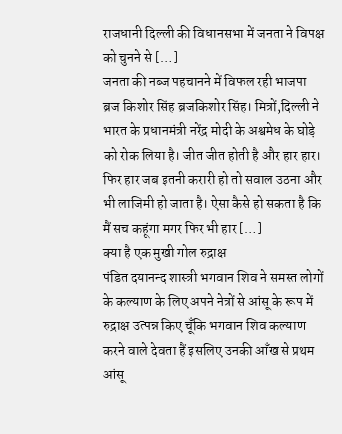राजधानी दिल्ली की विधानसभा में जनता ने विपक्ष को चुनने से […]
जनता की नब्ज पहचानने में विफल रही भाजपा
ब्रज किशोर सिंह ब्रजकिशोर सिंह। मित्रों,दिल्ली ने भारत के प्रधानमंत्री नरेंद्र मोदी के अश्वमेध के घोड़े को रोक लिया है। जीत जीत होती है और हार हार। फिर हार जब इतनी करारी हो तो सवाल उठना और भी लाजिमी हो जाता है। ऐसा कैसे हो सकता है कि मैं सच कहूंगा मगर फिर भी हार […]
क्या है एक मुखी गोल रुद्राक्ष
पंडित दयानन्द शास्त्री भगवान शिव ने समस्त लोगों के कल्याण के लिए अपने नेत्रों से आंसू के रूप में रुद्राक्ष उत्पन्न किए चूँकि भगवान शिव कल्याण करने वाले देवता हैं इसलिए उनकी आँख से प्रथम आंसू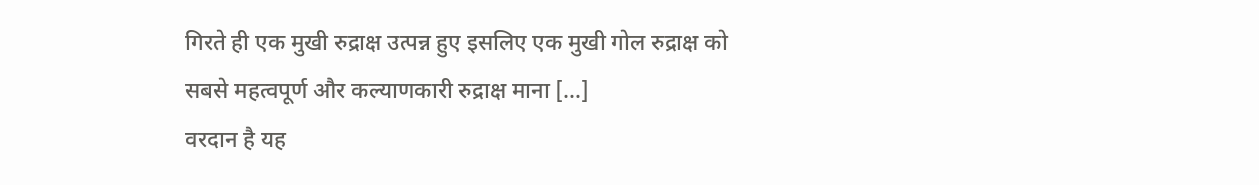गिरते ही एक मुखी रुद्राक्ष उत्पन्न हुए इसलिए एक मुखी गोल रुद्राक्ष को सबसे महत्वपूर्ण और कल्याणकारी रुद्राक्ष माना […]
वरदान है यह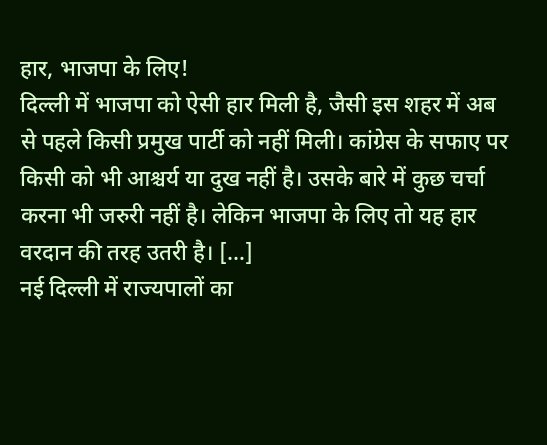हार, भाजपा के लिए!
दिल्ली में भाजपा को ऐसी हार मिली है, जैसी इस शहर में अब से पहले किसी प्रमुख पार्टी को नहीं मिली। कांग्रेस के सफाए पर किसी को भी आश्चर्य या दुख नहीं है। उसके बारे में कुछ चर्चा करना भी जरुरी नहीं है। लेकिन भाजपा के लिए तो यह हार वरदान की तरह उतरी है। […]
नई दिल्ली में राज्यपालों का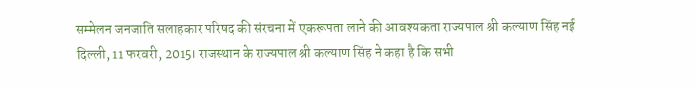सम्मेलन जनजाति सलाहकार परिषद की संरचना में एकरूपता लाने की आवश्यकता राज्यपाल श्री कल्याण सिंह नई दिल्ली, 11 फरवरी, 2015। राजस्थान के राज्यपाल श्री कल्याण सिंह ने कहा है कि सभी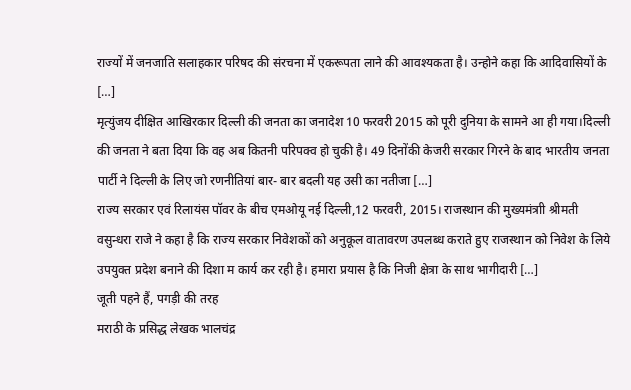राज्यों में जनजाति सलाहकार परिषद की संरचना में एकरूपता लाने की आवश्यकता है। उन्होने कहा कि आदिवासियों के […]
मृत्युंजय दीक्षित आखिरकार दिल्ली की जनता का जनादेश 10 फरवरी 2015 को पूरी दुनिया के सामने आ ही गया।दिल्ली की जनता ने बता दिया कि वह अब कितनी परिपक्व हो चुकी है। 49 दिनोंकी केजरी सरकार गिरने के बाद भारतीय जनता पार्टी ने दिल्ली के लिए जो रणनीतियां बार- बार बदली यह उसी का नतीजा […]
राज्य सरकार एवं रिलायंस पॉवर के बीच एमओयू नई दिल्ली,12 फरवरी, 2015। राजस्थान की मुख्यमंत्राी श्रीमती वसुन्धरा राजे ने कहा है कि राज्य सरकार निवेशकों को अनुकूल वातावरण उपलब्ध कराते हुए राजस्थान को निवेश के लिये उपयुक्त प्रदेश बनाने की दिशा म कार्य कर रही है। हमारा प्रयास है कि निजी क्षेत्रा के साथ भागीदारी […]
जूती पहने हैं, पगड़ी की तरह
मराठी के प्रसिद्ध लेखक भालचंद्र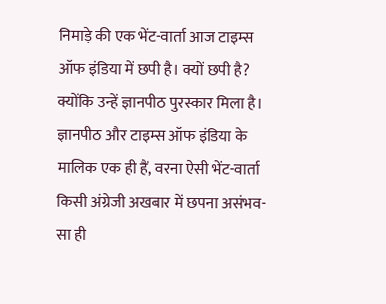निमाड़े की एक भेंट-वार्ता आज टाइम्स ऑफ इंडिया में छपी है। क्यों छपी है? क्योंकि उन्हें ज्ञानपीठ पुरस्कार मिला है। ज्ञानपीठ और टाइम्स ऑफ इंडिया के मालिक एक ही हैं, वरना ऐसी भेंट-वार्ता किसी अंग्रेजी अखबार में छपना असंभव-सा ही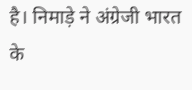है। निमाड़े ने अंग्रेजी भारत के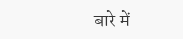बारे में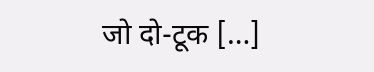जो दो-टूक […]